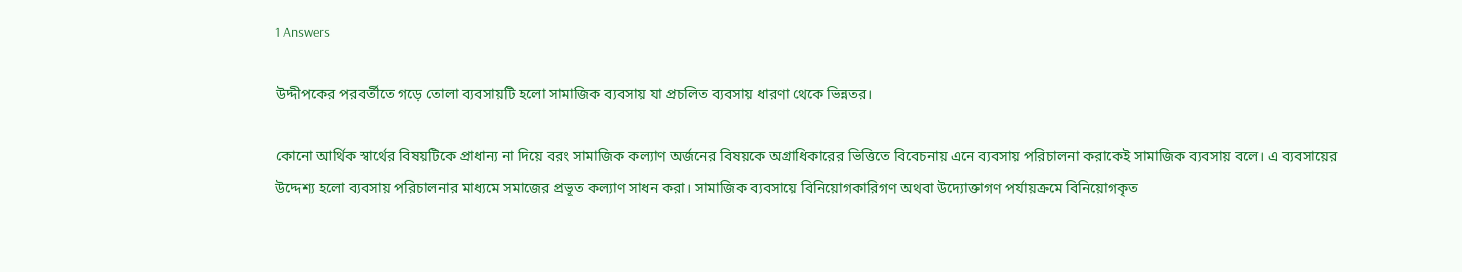1 Answers

উদ্দীপকের পরবর্তীতে গড়ে তোলা ব্যবসায়টি হলো সামাজিক ব্যবসায় যা প্রচলিত ব্যবসায় ধারণা থেকে ভিন্নতর।

কোনো আর্থিক স্বার্থের বিষয়টিকে প্রাধান্য না দিয়ে বরং সামাজিক কল্যাণ অর্জনের বিষয়কে অগ্রাধিকারের ভিত্তিতে বিবেচনায় এনে ব্যবসায় পরিচালনা করাকেই সামাজিক ব্যবসায় বলে। এ ব্যবসায়ের উদ্দেশ্য হলো ব্যবসায় পরিচালনার মাধ্যমে সমাজের প্রভূত কল্যাণ সাধন করা। সামাজিক ব্যবসায়ে বিনিয়োগকারিগণ অথবা উদ্যোক্তাগণ পর্যায়ক্রমে বিনিয়োগকৃত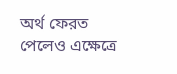অর্থ ফেরত পেলেও এক্ষেত্রে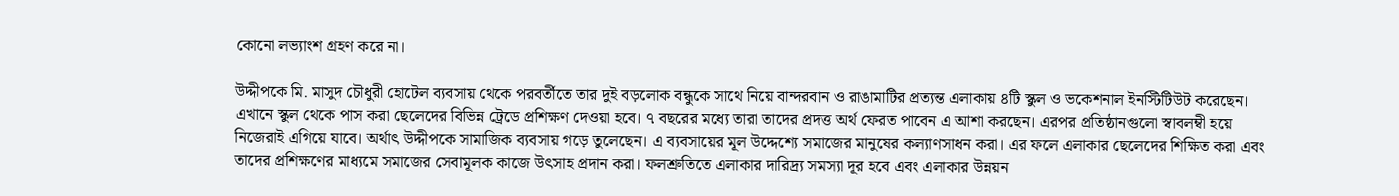কোনো লভ্যাংশ গ্রহণ করে না।

উদ্দীপকে মি. মাসুদ চৌধুরী হোটেল ব্যবসায় থেকে পরবর্তীতে তার দুই বড়লোক বন্ধুকে সাথে নিয়ে বান্দরবান ও রাঙামাটির প্রত্যন্ত এলাকায় ৪টি স্কুল ও ভকেশনাল ইনস্টিটিউট করেছেন। এখানে স্কুল থেকে পাস করা ছেলেদের বিভিন্ন ট্রেডে প্রশিক্ষণ দেওয়া হবে। ৭ বছরের মধ্যে তারা তাদের প্রদত্ত অর্থ ফেরত পাবেন এ আশা করছেন। এরপর প্রতিষ্ঠানগুলো স্বাবলম্বী হয়ে নিজেরাই এগিয়ে যাবে। অর্থাৎ উদ্দীপকে সামাজিক ব্যবসায় গড়ে তুলেছেন। এ ব্যবসায়ের মূল উদ্দেশ্যে সমাজের মানুষের কল্যাণসাধন করা। এর ফলে এলাকার ছেলেদের শিক্ষিত করা এবং তাদের প্রশিক্ষণের মাধ্যমে সমাজের সেবামূলক কাজে উৎসাহ প্রদান করা। ফলশ্রুতিতে এলাকার দারিদ্র্য সমস্যা দূর হবে এবং এলাকার উন্নয়ন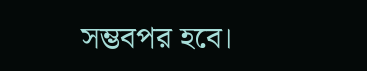সম্ভবপর হবে।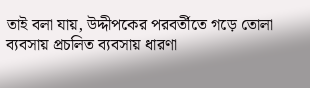তাই বলা যায়, উদ্দীপকের পরবর্তীতে গড়ে তোলা ব্যবসায় প্রচলিত ব্যবসায় ধারণা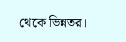থেকে ভিন্নতর।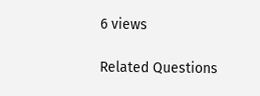6 views

Related Questions